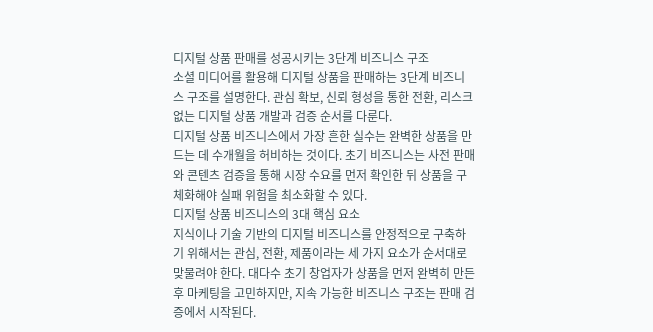디지털 상품 판매를 성공시키는 3단계 비즈니스 구조
소셜 미디어를 활용해 디지털 상품을 판매하는 3단계 비즈니스 구조를 설명한다. 관심 확보, 신뢰 형성을 통한 전환, 리스크 없는 디지털 상품 개발과 검증 순서를 다룬다.
디지털 상품 비즈니스에서 가장 흔한 실수는 완벽한 상품을 만드는 데 수개월을 허비하는 것이다. 초기 비즈니스는 사전 판매와 콘텐츠 검증을 통해 시장 수요를 먼저 확인한 뒤 상품을 구체화해야 실패 위험을 최소화할 수 있다.
디지털 상품 비즈니스의 3대 핵심 요소
지식이나 기술 기반의 디지털 비즈니스를 안정적으로 구축하기 위해서는 관심, 전환, 제품이라는 세 가지 요소가 순서대로 맞물려야 한다. 대다수 초기 창업자가 상품을 먼저 완벽히 만든 후 마케팅을 고민하지만, 지속 가능한 비즈니스 구조는 판매 검증에서 시작된다.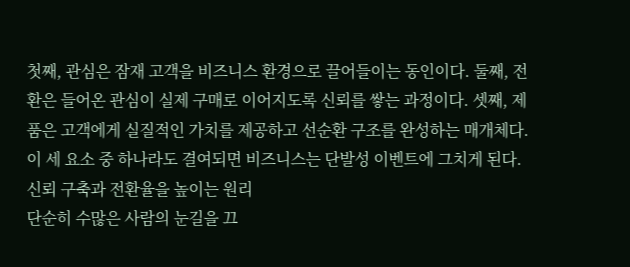첫째, 관심은 잠재 고객을 비즈니스 환경으로 끌어들이는 동인이다. 둘째, 전환은 들어온 관심이 실제 구매로 이어지도록 신뢰를 쌓는 과정이다. 셋째, 제품은 고객에게 실질적인 가치를 제공하고 선순환 구조를 완성하는 매개체다. 이 세 요소 중 하나라도 결여되면 비즈니스는 단발성 이벤트에 그치게 된다.
신뢰 구축과 전환율을 높이는 원리
단순히 수많은 사람의 눈길을 끄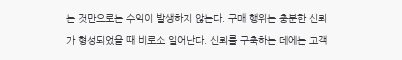는 것만으로는 수익이 발생하지 않는다. 구매 행위는 충분한 신뢰가 형성되었을 때 비로소 일어난다. 신뢰를 구축하는 데에는 고객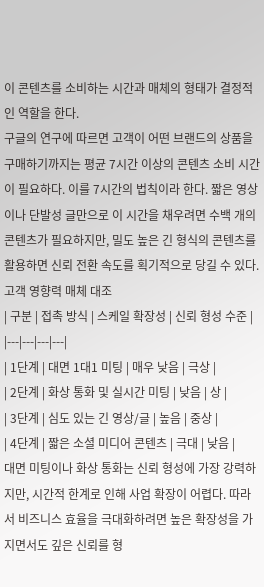이 콘텐츠를 소비하는 시간과 매체의 형태가 결정적인 역할을 한다.
구글의 연구에 따르면 고객이 어떤 브랜드의 상품을 구매하기까지는 평균 7시간 이상의 콘텐츠 소비 시간이 필요하다. 이를 7시간의 법칙이라 한다. 짧은 영상이나 단발성 글만으로 이 시간을 채우려면 수백 개의 콘텐츠가 필요하지만, 밀도 높은 긴 형식의 콘텐츠를 활용하면 신뢰 전환 속도를 획기적으로 당길 수 있다.
고객 영향력 매체 대조
| 구분 | 접촉 방식 | 스케일 확장성 | 신뢰 형성 수준 |
|---|---|---|---|
| 1단계 | 대면 1대1 미팅 | 매우 낮음 | 극상 |
| 2단계 | 화상 통화 및 실시간 미팅 | 낮음 | 상 |
| 3단계 | 심도 있는 긴 영상/글 | 높음 | 중상 |
| 4단계 | 짧은 소셜 미디어 콘텐츠 | 극대 | 낮음 |
대면 미팅이나 화상 통화는 신뢰 형성에 가장 강력하지만, 시간적 한계로 인해 사업 확장이 어렵다. 따라서 비즈니스 효율을 극대화하려면 높은 확장성을 가지면서도 깊은 신뢰를 형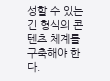성할 수 있는 긴 형식의 콘텐츠 체계를 구축해야 한다.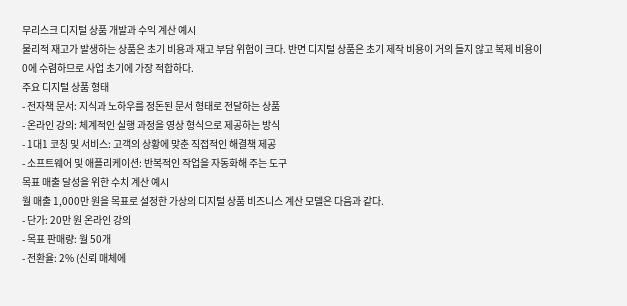무리스크 디지털 상품 개발과 수익 계산 예시
물리적 재고가 발생하는 상품은 초기 비용과 재고 부담 위험이 크다. 반면 디지털 상품은 초기 제작 비용이 거의 들지 않고 복제 비용이 0에 수렴하므로 사업 초기에 가장 적합하다.
주요 디지털 상품 형태
- 전자책 문서: 지식과 노하우를 정돈된 문서 형태로 전달하는 상품
- 온라인 강의: 체계적인 실행 과정을 영상 형식으로 제공하는 방식
- 1대1 코칭 및 서비스: 고객의 상황에 맞춘 직접적인 해결책 제공
- 소프트웨어 및 애플리케이션: 반복적인 작업을 자동화해 주는 도구
목표 매출 달성을 위한 수치 계산 예시
월 매출 1,000만 원을 목표로 설정한 가상의 디지털 상품 비즈니스 계산 모델은 다음과 같다.
- 단가: 20만 원 온라인 강의
- 목표 판매량: 월 50개
- 전환율: 2% (신뢰 매체에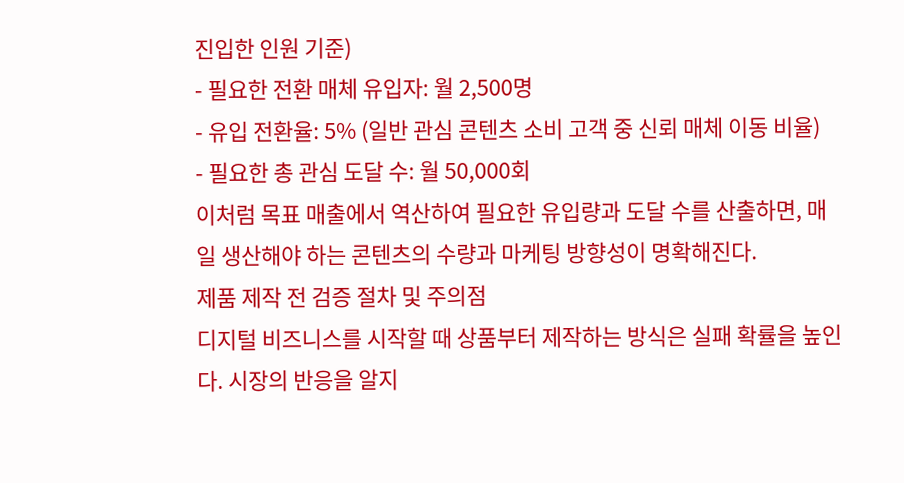진입한 인원 기준)
- 필요한 전환 매체 유입자: 월 2,500명
- 유입 전환율: 5% (일반 관심 콘텐츠 소비 고객 중 신뢰 매체 이동 비율)
- 필요한 총 관심 도달 수: 월 50,000회
이처럼 목표 매출에서 역산하여 필요한 유입량과 도달 수를 산출하면, 매일 생산해야 하는 콘텐츠의 수량과 마케팅 방향성이 명확해진다.
제품 제작 전 검증 절차 및 주의점
디지털 비즈니스를 시작할 때 상품부터 제작하는 방식은 실패 확률을 높인다. 시장의 반응을 알지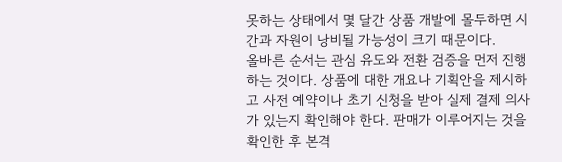못하는 상태에서 몇 달간 상품 개발에 몰두하면 시간과 자원이 낭비될 가능성이 크기 때문이다.
올바른 순서는 관심 유도와 전환 검증을 먼저 진행하는 것이다. 상품에 대한 개요나 기획안을 제시하고 사전 예약이나 초기 신청을 받아 실제 결제 의사가 있는지 확인해야 한다. 판매가 이루어지는 것을 확인한 후 본격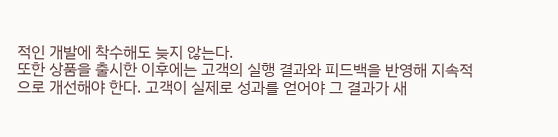적인 개발에 착수해도 늦지 않는다.
또한 상품을 출시한 이후에는 고객의 실행 결과와 피드백을 반영해 지속적으로 개선해야 한다. 고객이 실제로 성과를 얻어야 그 결과가 새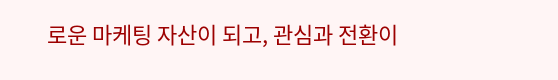로운 마케팅 자산이 되고, 관심과 전환이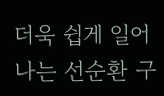더욱 쉽게 일어나는 선순환 구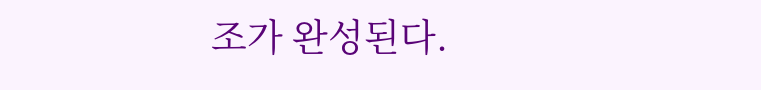조가 완성된다.